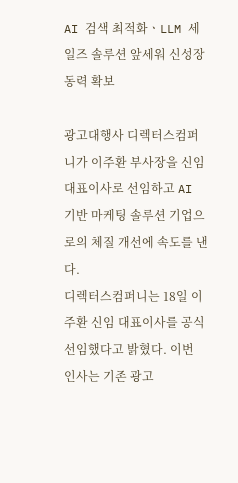AI 검색 최적화ㆍLLM 세일즈 솔루션 앞세워 신성장동력 확보

광고대행사 디렉터스컴퍼니가 이주환 부사장을 신임 대표이사로 선임하고 AI 기반 마케팅 솔루션 기업으로의 체질 개선에 속도를 낸다.
디렉터스컴퍼니는 18일 이주환 신임 대표이사를 공식 선임했다고 밝혔다. 이번 인사는 기존 광고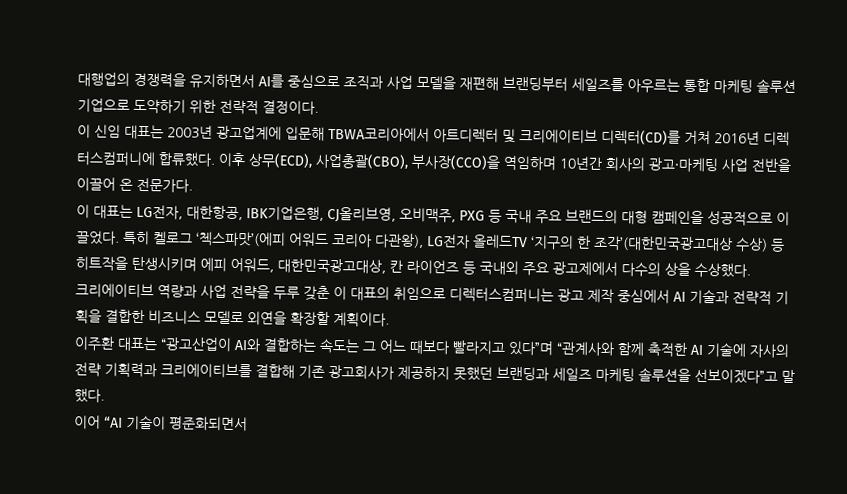대행업의 경쟁력을 유지하면서 AI를 중심으로 조직과 사업 모델을 재편해 브랜딩부터 세일즈를 아우르는 통합 마케팅 솔루션 기업으로 도약하기 위한 전략적 결정이다.
이 신임 대표는 2003년 광고업계에 입문해 TBWA코리아에서 아트디렉터 및 크리에이티브 디렉터(CD)를 거쳐 2016년 디렉터스컴퍼니에 합류했다. 이후 상무(ECD), 사업총괄(CBO), 부사장(CCO)을 역임하며 10년간 회사의 광고·마케팅 사업 전반을 이끌어 온 전문가다.
이 대표는 LG전자, 대한항공, IBK기업은행, CJ올리브영, 오비맥주, PXG 등 국내 주요 브랜드의 대형 캠페인을 성공적으로 이끌었다. 특히 켈로그 ‘첵스파맛’(에피 어워드 코리아 다관왕), LG전자 올레드TV ‘지구의 한 조각’(대한민국광고대상 수상) 등 히트작을 탄생시키며 에피 어워드, 대한민국광고대상, 칸 라이언즈 등 국내외 주요 광고제에서 다수의 상을 수상했다.
크리에이티브 역량과 사업 전략을 두루 갖춘 이 대표의 취임으로 디렉터스컴퍼니는 광고 제작 중심에서 AI 기술과 전략적 기획을 결합한 비즈니스 모델로 외연을 확장할 계획이다.
이주환 대표는 “광고산업이 AI와 결합하는 속도는 그 어느 때보다 빨라지고 있다”며 “관계사와 함께 축적한 AI 기술에 자사의 전략 기획력과 크리에이티브를 결합해 기존 광고회사가 제공하지 못했던 브랜딩과 세일즈 마케팅 솔루션을 선보이겠다”고 말했다.
이어 “AI 기술이 평준화되면서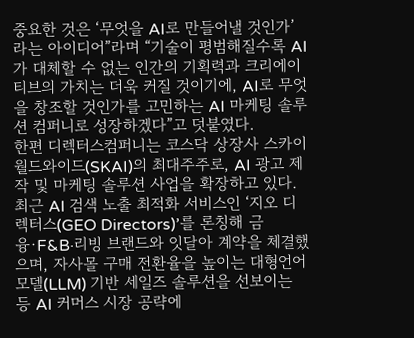중요한 것은 ‘무엇을 AI로 만들어낼 것인가’라는 아이디어”라며 “기술이 평범해질수록 AI가 대체할 수 없는 인간의 기획력과 크리에이티브의 가치는 더욱 커질 것이기에, AI로 무엇을 창조할 것인가를 고민하는 AI 마케팅 솔루션 컴퍼니로 성장하겠다”고 덧붙였다.
한편 디렉터스컴퍼니는 코스닥 상장사 스카이월드와이드(SKAI)의 최대주주로, AI 광고 제작 및 마케팅 솔루션 사업을 확장하고 있다. 최근 AI 검색 노출 최적화 서비스인 ‘지오 디렉터스(GEO Directors)’를 론칭해 금융·F&B·리빙 브랜드와 잇달아 계약을 체결했으며, 자사몰 구매 전환율을 높이는 대형언어모델(LLM) 기반 세일즈 솔루션을 선보이는 등 AI 커머스 시장 공략에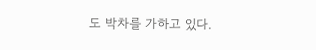도 박차를 가하고 있다.